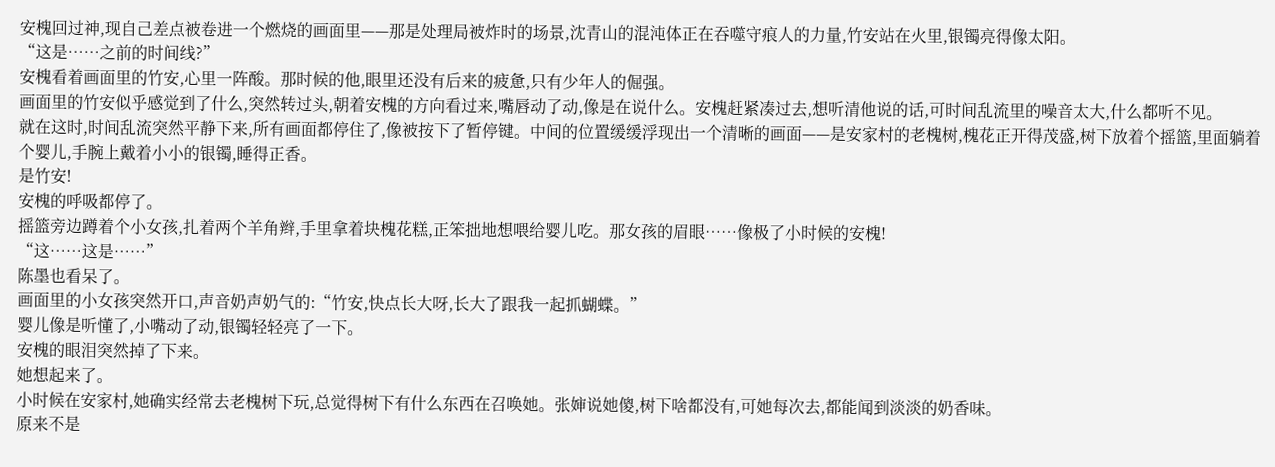安槐回过神,现自己差点被卷进一个燃烧的画面里——那是处理局被炸时的场景,沈青山的混沌体正在吞噬守痕人的力量,竹安站在火里,银镯亮得像太阳。
“这是……之前的时间线?”
安槐看着画面里的竹安,心里一阵酸。那时候的他,眼里还没有后来的疲惫,只有少年人的倔强。
画面里的竹安似乎感觉到了什么,突然转过头,朝着安槐的方向看过来,嘴唇动了动,像是在说什么。安槐赶紧凑过去,想听清他说的话,可时间乱流里的噪音太大,什么都听不见。
就在这时,时间乱流突然平静下来,所有画面都停住了,像被按下了暂停键。中间的位置缓缓浮现出一个清晰的画面——是安家村的老槐树,槐花正开得茂盛,树下放着个摇篮,里面躺着个婴儿,手腕上戴着小小的银镯,睡得正香。
是竹安!
安槐的呼吸都停了。
摇篮旁边蹲着个小女孩,扎着两个羊角辫,手里拿着块槐花糕,正笨拙地想喂给婴儿吃。那女孩的眉眼……像极了小时候的安槐!
“这……这是……”
陈墨也看呆了。
画面里的小女孩突然开口,声音奶声奶气的:“竹安,快点长大呀,长大了跟我一起抓蝴蝶。”
婴儿像是听懂了,小嘴动了动,银镯轻轻亮了一下。
安槐的眼泪突然掉了下来。
她想起来了。
小时候在安家村,她确实经常去老槐树下玩,总觉得树下有什么东西在召唤她。张婶说她傻,树下啥都没有,可她每次去,都能闻到淡淡的奶香味。
原来不是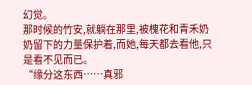幻觉。
那时候的竹安,就躺在那里,被槐花和青禾奶奶留下的力量保护着,而她,每天都去看他,只是看不见而已。
“缘分这东西……真邪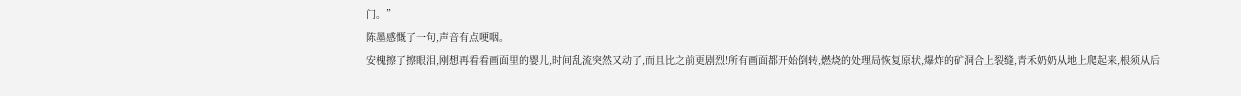门。”
陈墨感慨了一句,声音有点哽咽。
安槐擦了擦眼泪,刚想再看看画面里的婴儿,时间乱流突然又动了,而且比之前更剧烈!所有画面都开始倒转,燃烧的处理局恢复原状,爆炸的矿洞合上裂缝,青禾奶奶从地上爬起来,根须从后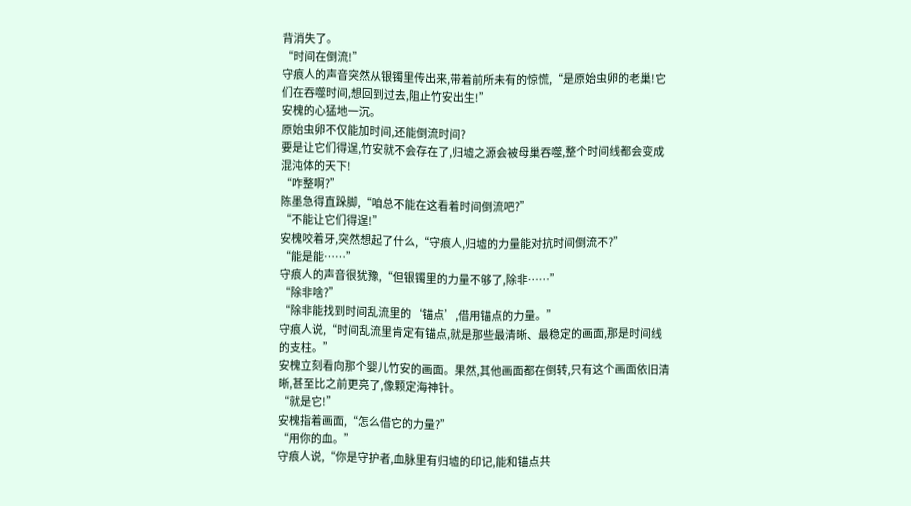背消失了。
“时间在倒流!”
守痕人的声音突然从银镯里传出来,带着前所未有的惊慌,“是原始虫卵的老巢!它们在吞噬时间,想回到过去,阻止竹安出生!”
安槐的心猛地一沉。
原始虫卵不仅能加时间,还能倒流时间?
要是让它们得逞,竹安就不会存在了,归墟之源会被母巢吞噬,整个时间线都会变成混沌体的天下!
“咋整啊?”
陈墨急得直跺脚,“咱总不能在这看着时间倒流吧?”
“不能让它们得逞!”
安槐咬着牙,突然想起了什么,“守痕人,归墟的力量能对抗时间倒流不?”
“能是能……”
守痕人的声音很犹豫,“但银镯里的力量不够了,除非……”
“除非啥?”
“除非能找到时间乱流里的‘锚点’,借用锚点的力量。”
守痕人说,“时间乱流里肯定有锚点,就是那些最清晰、最稳定的画面,那是时间线的支柱。”
安槐立刻看向那个婴儿竹安的画面。果然,其他画面都在倒转,只有这个画面依旧清晰,甚至比之前更亮了,像颗定海神针。
“就是它!”
安槐指着画面,“怎么借它的力量?”
“用你的血。”
守痕人说,“你是守护者,血脉里有归墟的印记,能和锚点共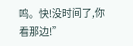鸣。快!没时间了,你看那边!”